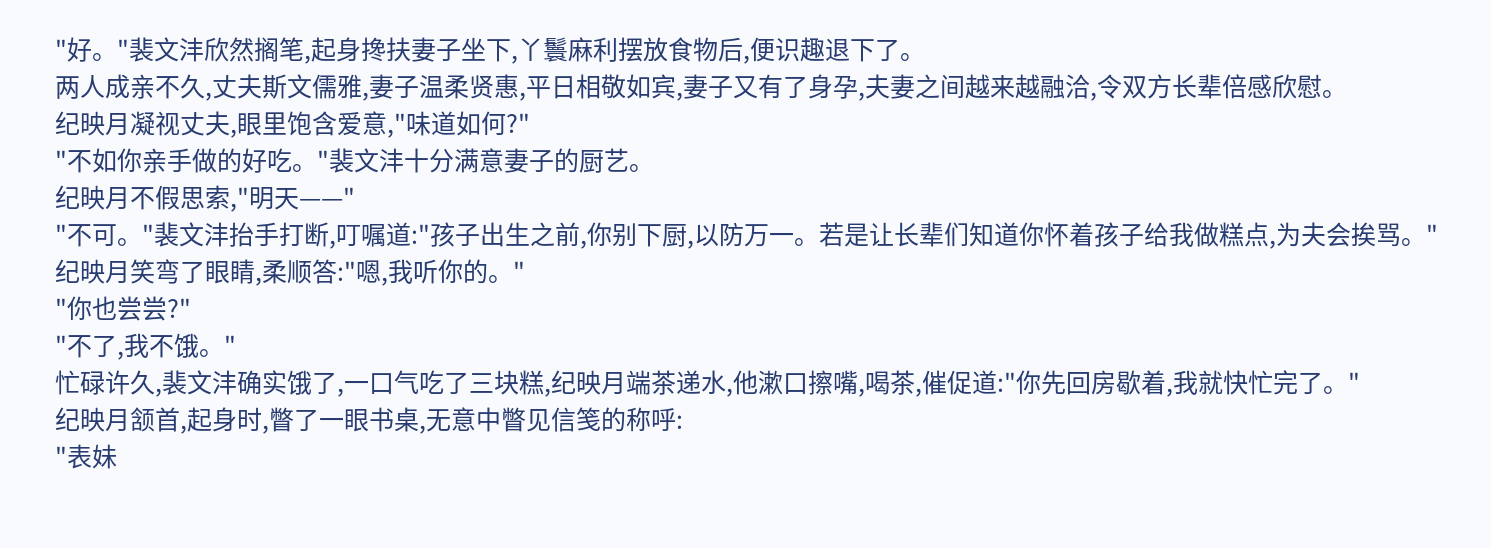"好。"裴文沣欣然搁笔,起身搀扶妻子坐下,丫鬟麻利摆放食物后,便识趣退下了。
两人成亲不久,丈夫斯文儒雅,妻子温柔贤惠,平日相敬如宾,妻子又有了身孕,夫妻之间越来越融洽,令双方长辈倍感欣慰。
纪映月凝视丈夫,眼里饱含爱意,"味道如何?"
"不如你亲手做的好吃。"裴文沣十分满意妻子的厨艺。
纪映月不假思索,"明天——"
"不可。"裴文沣抬手打断,叮嘱道:"孩子出生之前,你别下厨,以防万一。若是让长辈们知道你怀着孩子给我做糕点,为夫会挨骂。"
纪映月笑弯了眼睛,柔顺答:"嗯,我听你的。"
"你也尝尝?"
"不了,我不饿。"
忙碌许久,裴文沣确实饿了,一口气吃了三块糕,纪映月端茶递水,他漱口擦嘴,喝茶,催促道:"你先回房歇着,我就快忙完了。"
纪映月颔首,起身时,瞥了一眼书桌,无意中瞥见信笺的称呼:
"表妹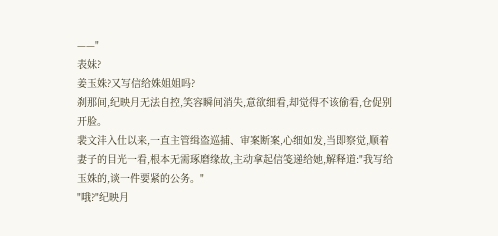——"
表妹?
姜玉姝?又写信给姝姐姐吗?
刹那间,纪映月无法自控,笑容瞬间消失,意欲细看,却觉得不该偷看,仓促别开脸。
裴文沣入仕以来,一直主管缉盗巡捕、审案断案,心细如发,当即察觉,顺着妻子的目光一看,根本无需琢磨缘故,主动拿起信笺递给她,解释道:"我写给玉姝的,谈一件要紧的公务。"
"哦?"纪映月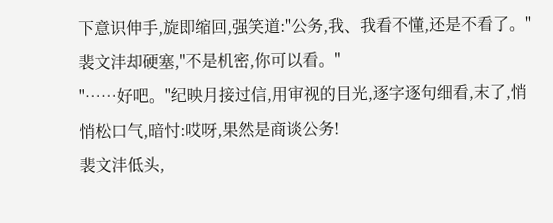下意识伸手,旋即缩回,强笑道:"公务,我、我看不懂,还是不看了。"
裴文沣却硬塞,"不是机密,你可以看。"
"……好吧。"纪映月接过信,用审视的目光,逐字逐句细看,末了,悄悄松口气,暗忖:哎呀,果然是商谈公务!
裴文沣低头,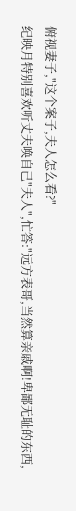俯视妻子,"这个案子,夫人怎么看?"
纪映月特别喜欢听丈夫唤自己"夫人",忙答:"远方表哥,当然算亲戚啊!卑鄙无耻的东西,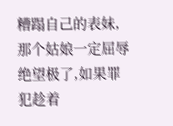糟蹋自己的表妹,那个姑娘一定屈辱绝望极了,如果罪犯趁着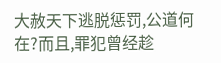大赦天下逃脱惩罚,公道何在?而且,罪犯曾经趁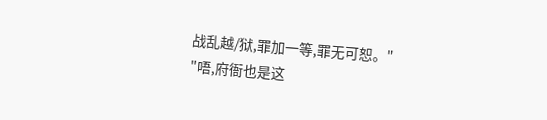战乱越/狱,罪加一等,罪无可恕。"
"唔,府衙也是这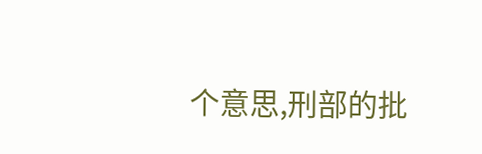个意思,刑部的批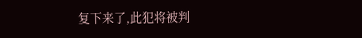复下来了,此犯将被判